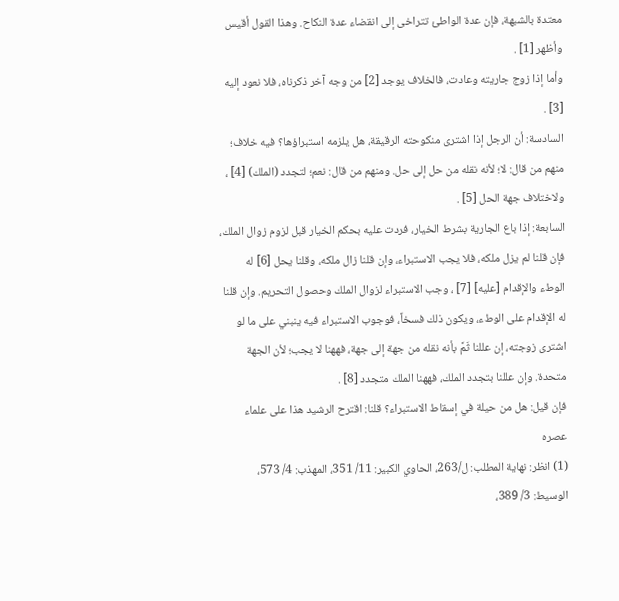معتدة بالشبهة، فإن عدة الواطئ تتراخى إلى انقضاء عدة النكاح. وهذا القول أقيس وأظهر [1] .
وأما إذا زوج جاريته وعادت، فالخلاف يوجد [2] من وجه آخر ذكرناه، فلا نعود إليه [3] .
السادسة: أن الرجل إذا اشترى منكوحته الرقيقة، هل يلزمه استبراؤها؟ فيه خلاف؛ منهم من قال: لا؛ لأنه نقله من حل إلى حل. ومنهم من قال: نعم؛ لتجدد (الملك) [4] ، ولاختلاف جهة الحل [5] .
السابعة: إذا باع الجارية بشرط الخيار، فردت عليه بحكم الخيار قبل لزوم زوال الملك، فإن قلنا لم يزل ملكه، فلا يجب الاستبراء، وإن قلنا زال ملكه، وقلنا يحل [6] له الوطء والإقدام [عليه] [7] ، وجب الاستبراء لزوال الملك وحصول التحريم. وإن قلنا له الإقدام على الوطء، ويكون ذلك فسخاً، فوجوب الاستبراء فيه ينبني على ما لو اشترى زوجته، إن عللنا ثَمَّ بأنه نقله من جهة إلى جهة، فههنا لا يجب؛ لأن الجهة متحدة. وإن عللنا بتجدد الملك، فههنا الملك متجدد [8] .
فإن قيل: هل من حيلة في إسقاط الاستبراء؟ قلنا: اقترح الرشيد هذا على علماء عصره
(1) انظر: نهاية المطلب: ل/263، الحاوي الكبير: 11/ 351، المهذب: 4/ 573، الوسيط: 3/ 389،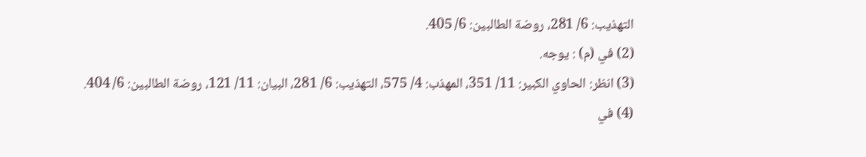التهذيب: 6/ 281، روضة الطالبين: 6/ 405.
(2) في (م) : يوجه.
(3) انظر: الحاوي الكبير: 11/ 351، المهذب: 4/ 575، التهذيب: 6/ 281، البيان: 11/ 121، روضة الطالبين: 6/ 404.
(4) في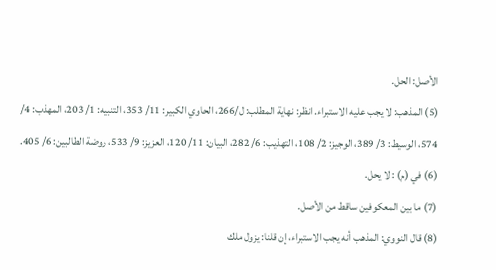الأصل: الحل.
(5) المذهب: لا يجب عليه الاستبراء. انظر: نهاية المطلب: ل/266، الحاوي الكبير: 11/ 353، التنبيه: 1/ 203، المهذب: 4/ 574، الوسيط: 3/ 389، الوجيز: 2/ 108، التهذيب: 6/ 282، البيان: 11/ 120، العزيز: 9/ 533، روضة الطالبين: 6/ 405.
(6) في (م) : لا يحل.
(7) ما بين المعكوفين ساقط من الأصل.
(8) قال النووي: المذهب أنه يجب الاستبراء، إن قلنا: يزول ملك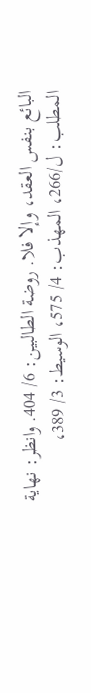البائع بنفس العقد، وإلا فلا. روضة الطالبين: 6/ 404. وانظر: نهاية المطلب: ل/266، المهذب: 4/ 575، الوسيط: 3/ 389،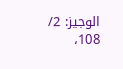الوجيز: 2/ 108،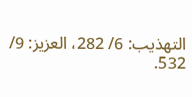التهذيب: 6/ 282، العزيز: 9/ 532.